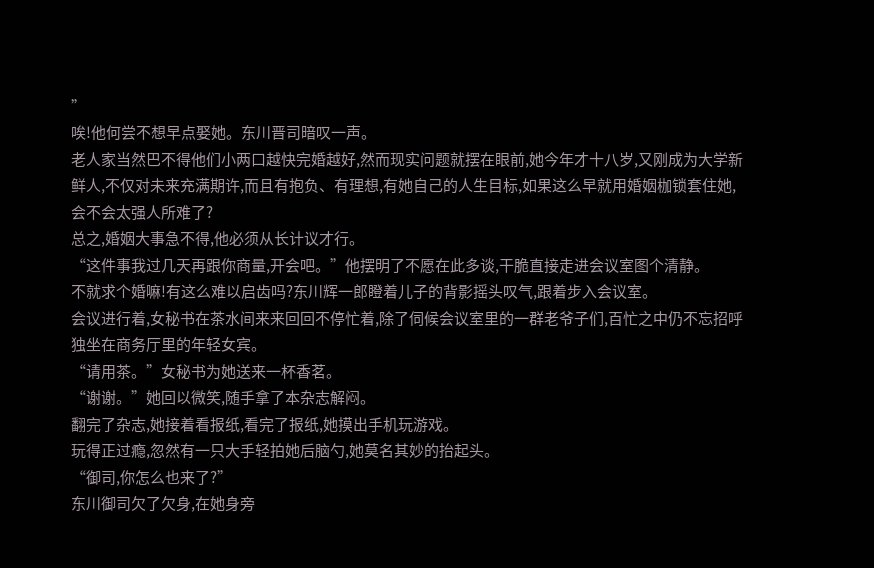”
唉!他何尝不想早点娶她。东川晋司暗叹一声。
老人家当然巴不得他们小两口越快完婚越好,然而现实问题就摆在眼前,她今年才十八岁,又刚成为大学新鲜人,不仅对未来充满期许,而且有抱负、有理想,有她自己的人生目标,如果这么早就用婚姻枷锁套住她,会不会太强人所难了?
总之,婚姻大事急不得,他必须从长计议才行。
“这件事我过几天再跟你商量,开会吧。”他摆明了不愿在此多谈,干脆直接走进会议室图个清静。
不就求个婚嘛!有这么难以启齿吗?东川辉一郎瞪着儿子的背影摇头叹气,跟着步入会议室。
会议进行着,女秘书在茶水间来来回回不停忙着,除了伺候会议室里的一群老爷子们,百忙之中仍不忘招呼独坐在商务厅里的年轻女宾。
“请用茶。”女秘书为她送来一杯香茗。
“谢谢。”她回以微笑,随手拿了本杂志解闷。
翻完了杂志,她接着看报纸,看完了报纸,她摸出手机玩游戏。
玩得正过瘾,忽然有一只大手轻拍她后脑勺,她莫名其妙的抬起头。
“御司,你怎么也来了?”
东川御司欠了欠身,在她身旁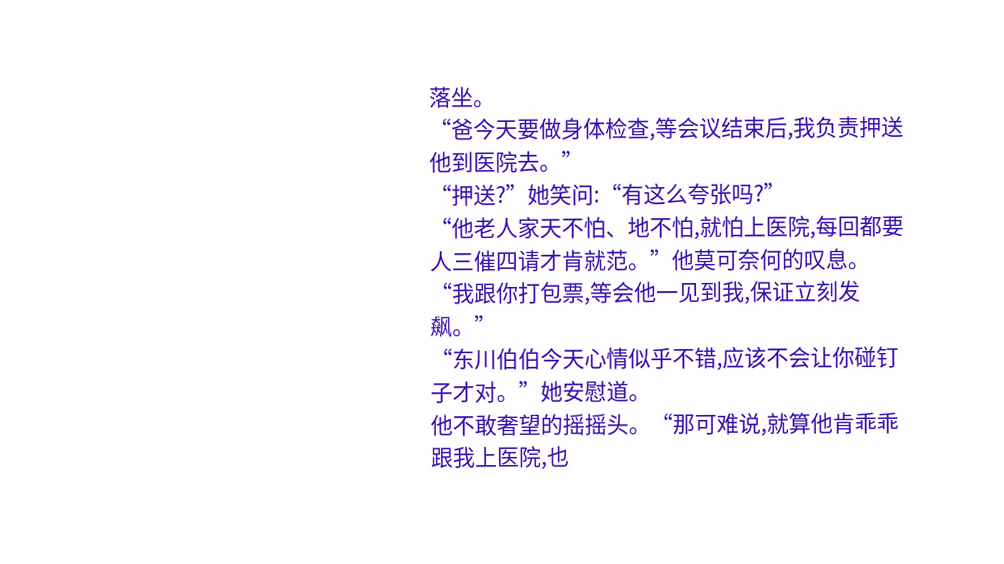落坐。
“爸今天要做身体检查,等会议结束后,我负责押送他到医院去。”
“押送?”她笑问:“有这么夸张吗?”
“他老人家天不怕、地不怕,就怕上医院,每回都要人三催四请才肯就范。”他莫可奈何的叹息。“我跟你打包票,等会他一见到我,保证立刻发飙。”
“东川伯伯今天心情似乎不错,应该不会让你碰钉子才对。”她安慰道。
他不敢奢望的摇摇头。“那可难说,就算他肯乖乖跟我上医院,也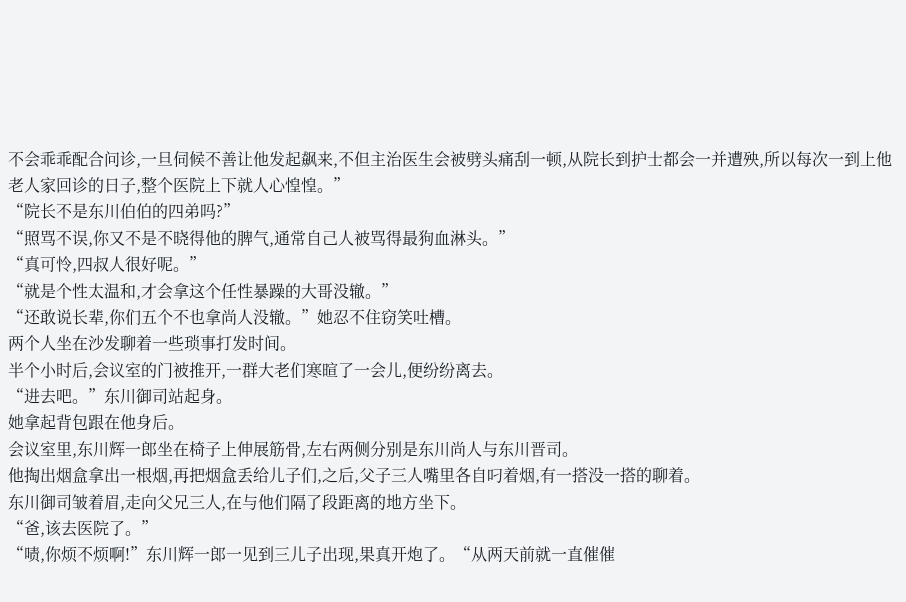不会乖乖配合问诊,一旦伺候不善让他发起飙来,不但主治医生会被劈头痛刮一顿,从院长到护士都会一并遭殃,所以每次一到上他老人家回诊的日子,整个医院上下就人心惶惶。”
“院长不是东川伯伯的四弟吗?”
“照骂不误,你又不是不晓得他的脾气,通常自己人被骂得最狗血淋头。”
“真可怜,四叔人很好呢。”
“就是个性太温和,才会拿这个任性暴躁的大哥没辙。”
“还敢说长辈,你们五个不也拿尚人没辙。”她忍不住窃笑吐槽。
两个人坐在沙发聊着一些琐事打发时间。
半个小时后,会议室的门被推开,一群大老们寒暄了一会儿,便纷纷离去。
“进去吧。”东川御司站起身。
她拿起背包跟在他身后。
会议室里,东川辉一郎坐在椅子上伸展筋骨,左右两侧分别是东川尚人与东川晋司。
他掏出烟盒拿出一根烟,再把烟盒丢给儿子们,之后,父子三人嘴里各自叼着烟,有一搭没一搭的聊着。
东川御司皱着眉,走向父兄三人,在与他们隔了段距离的地方坐下。
“爸,该去医院了。”
“啧,你烦不烦啊!”东川辉一郎一见到三儿子出现,果真开炮了。“从两天前就一直催催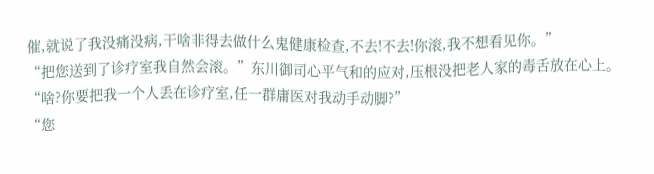催,就说了我没痛没病,干啥非得去做什么鬼健康检查,不去!不去!你滚,我不想看见你。”
“把您送到了诊疗室我自然会滚。”东川御司心平气和的应对,压根没把老人家的毒舌放在心上。
“啥?你要把我一个人丢在诊疗室,任一群庸医对我动手动脚?”
“您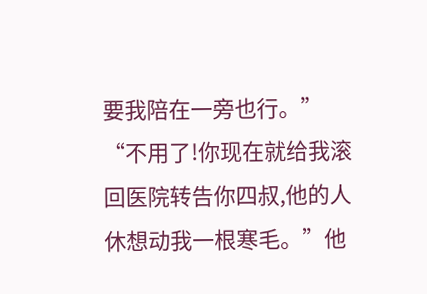要我陪在一旁也行。”
“不用了!你现在就给我滚回医院转告你四叔,他的人休想动我一根寒毛。”他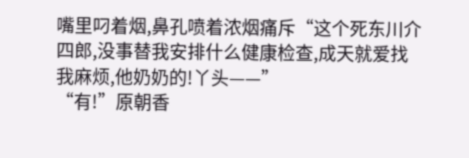嘴里叼着烟,鼻孔喷着浓烟痛斥“这个死东川介四郎,没事替我安排什么健康检查,成天就爱找我麻烦,他奶奶的!丫头——”
“有!”原朝香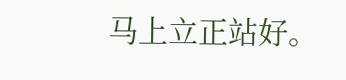马上立正站好。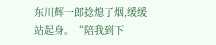东川辉一郎捻熄了烟,缓缓站起身。“陪我到下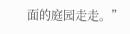面的庭园走走。”